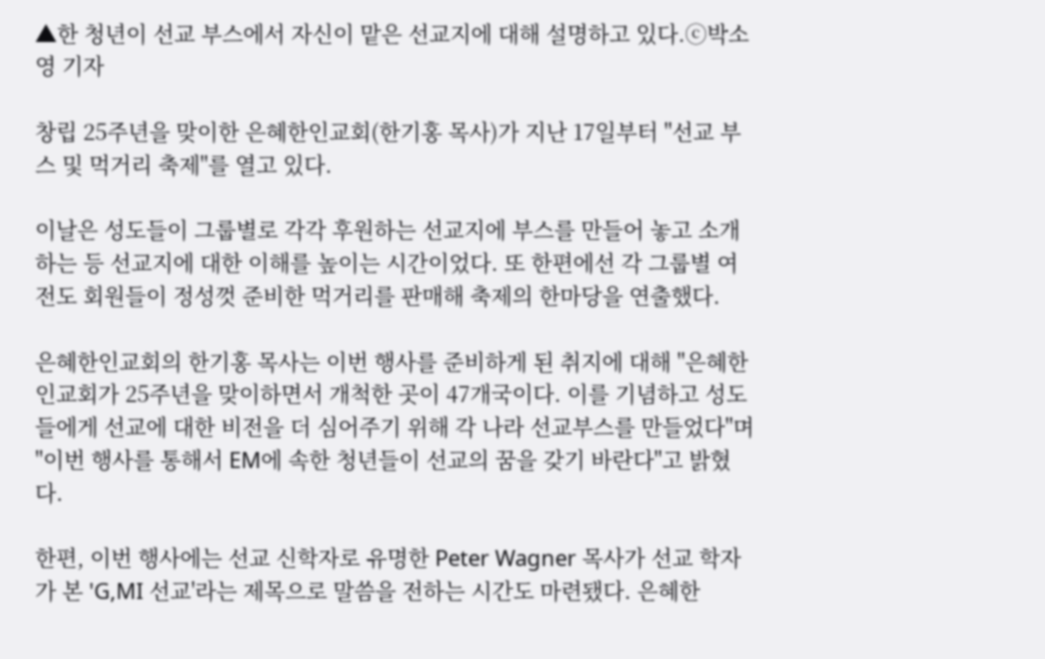▲한 청년이 선교 부스에서 자신이 맡은 선교지에 대해 설명하고 있다.ⓒ박소영 기자

창립 25주년을 맞이한 은혜한인교회(한기홍 목사)가 지난 17일부터 "선교 부스 및 먹거리 축제"를 열고 있다.

이날은 성도들이 그룹별로 각각 후원하는 선교지에 부스를 만들어 놓고 소개하는 등 선교지에 대한 이해를 높이는 시간이었다. 또 한편에선 각 그룹별 여전도 회원들이 정성껏 준비한 먹거리를 판매해 축제의 한마당을 연출했다.

은혜한인교회의 한기홍 목사는 이번 행사를 준비하게 된 취지에 대해 "은혜한인교회가 25주년을 맞이하면서 개척한 곳이 47개국이다. 이를 기념하고 성도들에게 선교에 대한 비전을 더 심어주기 위해 각 나라 선교부스를 만들었다"며 "이번 행사를 통해서 EM에 속한 청년들이 선교의 꿈을 갖기 바란다"고 밝혔다.

한편, 이번 행사에는 선교 신학자로 유명한 Peter Wagner 목사가 선교 학자가 본 'G,MI 선교'라는 제목으로 말씀을 전하는 시간도 마련됐다. 은혜한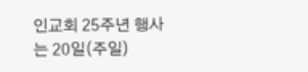인교회 25주년 행사는 20일(주일)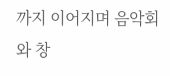까지 이어지며 음악회와 창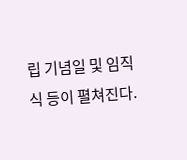립 기념일 및 임직식 등이 펼쳐진다.